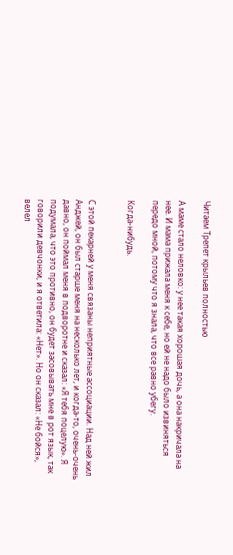Читаем Трепет крыльев полностью

А маме стало неловко: у нее такая хорошая дочь, а она накричала на нее. И мама прижала меня к себе, но ей не надо было извиняться передо мной, потому что я знала, что все равно убегу.

Когда-нибудь.


С этой пекарней у меня связаны неприятные ассоциации. Над ней жил Анджей, он был старше меня на несколько лет, и когда-то, очень-очень давно, он поймал меня в подворотне и сказал: «Я тебя поцелую». Я подумала, что это противно, он будет засовывать мне в рот язык, так говорили девчонки, и я ответила: «Нет». Но он сказал: «Не бойся», велел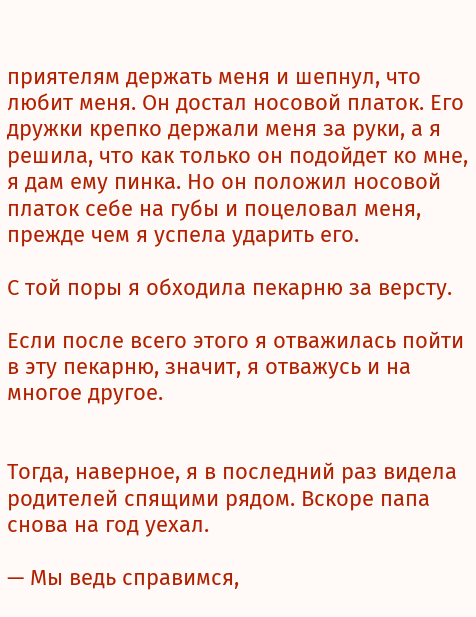приятелям держать меня и шепнул, что любит меня. Он достал носовой платок. Его дружки крепко держали меня за руки, а я решила, что как только он подойдет ко мне, я дам ему пинка. Но он положил носовой платок себе на губы и поцеловал меня, прежде чем я успела ударить его.

С той поры я обходила пекарню за версту.

Если после всего этого я отважилась пойти в эту пекарню, значит, я отважусь и на многое другое.


Тогда, наверное, я в последний раз видела родителей спящими рядом. Вскоре папа снова на год уехал.

— Мы ведь справимся,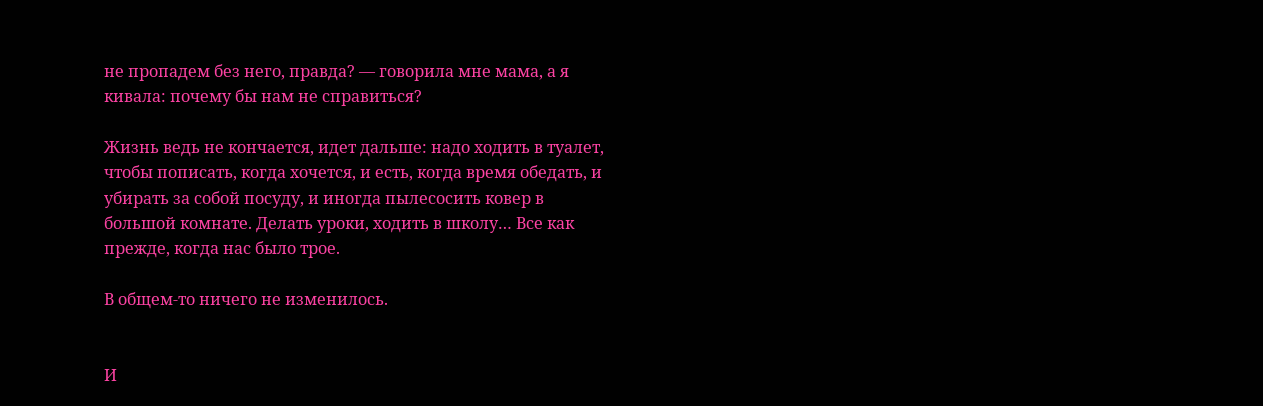не пропадем без него, правда? — говорила мне мама, а я кивала: почему бы нам не справиться?

Жизнь ведь не кончается, идет дальше: надо ходить в туалет, чтобы пописать, когда хочется, и есть, когда время обедать, и убирать за собой посуду, и иногда пылесосить ковер в большой комнате. Делать уроки, ходить в школу… Все как прежде, когда нас было трое.

В общем-то ничего не изменилось.


И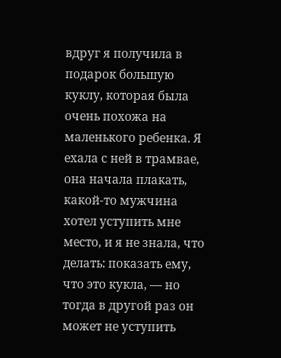вдруг я получила в подарок большую куклу, которая была очень похожа на маленького ребенка. Я ехала с ней в трамвае, она начала плакать, какой-то мужчина хотел уступить мне место, и я не знала, что делать: показать ему, что это кукла, — но тогда в другой раз он может не уступить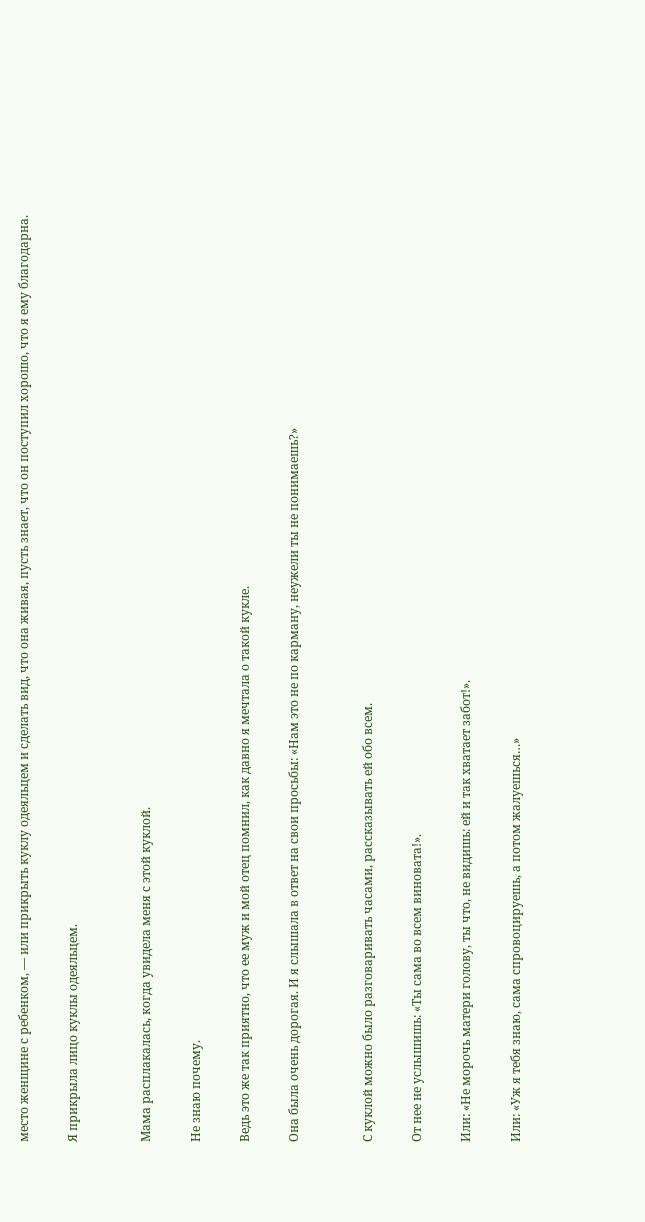место женщине с ребенком, — или прикрыть куклу одеяльцем и сделать вид, что она живая, пусть знает, что он поступил хорошо, что я ему благодарна.

Я прикрыла лицо куклы одеяльцем.


Мама расплакалась, когда увидела меня с этой куклой.

Не знаю почему.

Ведь это же так приятно, что ее муж и мой отец помнил, как давно я мечтала о такой кукле.

Она была очень дорогая. И я слышала в ответ на свои просьбы: «Нам это не по карману, неужели ты не понимаешь?»


С куклой можно было разговаривать часами, рассказывать ей обо всем.

От нее не услышишь: «Ты сама во всем виновата!».

Или: «Не морочь матери голову, ты что, не видишь: ей и так хватает забот!».

Или: «Уж я тебя знаю, сама спровоцируешь, а потом жалуешься…»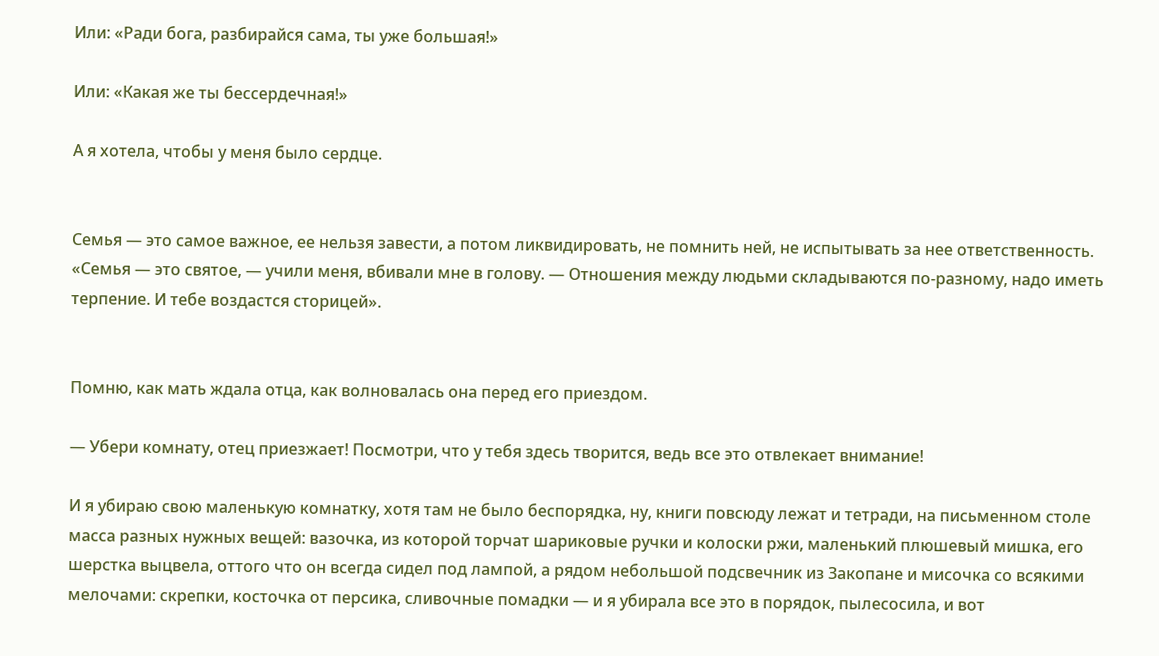Или: «Ради бога, разбирайся сама, ты уже большая!»

Или: «Какая же ты бессердечная!»

А я хотела, чтобы у меня было сердце.


Семья — это самое важное, ее нельзя завести, а потом ликвидировать, не помнить ней, не испытывать за нее ответственность. «Семья — это святое, — учили меня, вбивали мне в голову. — Отношения между людьми складываются по-разному, надо иметь терпение. И тебе воздастся сторицей».


Помню, как мать ждала отца, как волновалась она перед его приездом.

— Убери комнату, отец приезжает! Посмотри, что у тебя здесь творится, ведь все это отвлекает внимание!

И я убираю свою маленькую комнатку, хотя там не было беспорядка, ну, книги повсюду лежат и тетради, на письменном столе масса разных нужных вещей: вазочка, из которой торчат шариковые ручки и колоски ржи, маленький плюшевый мишка, его шерстка выцвела, оттого что он всегда сидел под лампой, а рядом небольшой подсвечник из Закопане и мисочка со всякими мелочами: скрепки, косточка от персика, сливочные помадки — и я убирала все это в порядок, пылесосила, и вот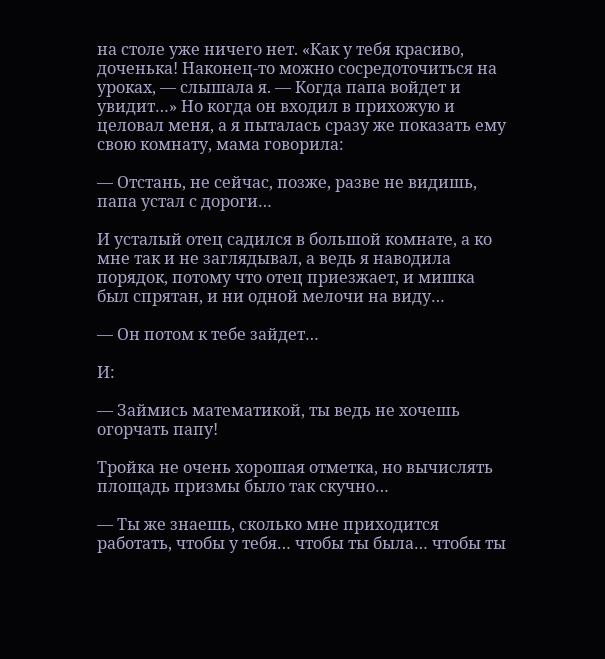на столе уже ничего нет. «Как у тебя красиво, доченька! Наконец-то можно сосредоточиться на уроках, — слышала я. — Когда папа войдет и увидит…» Но когда он входил в прихожую и целовал меня, а я пыталась сразу же показать ему свою комнату, мама говорила:

— Отстань, не сейчас, позже, разве не видишь, папа устал с дороги…

И усталый отец садился в большой комнате, а ко мне так и не заглядывал, а ведь я наводила порядок, потому что отец приезжает, и мишка был спрятан, и ни одной мелочи на виду…

— Он потом к тебе зайдет…

И:

— Займись математикой, ты ведь не хочешь огорчать папу!

Тройка не очень хорошая отметка, но вычислять площадь призмы было так скучно…

— Ты же знаешь, сколько мне приходится работать, чтобы у тебя… чтобы ты была… чтобы ты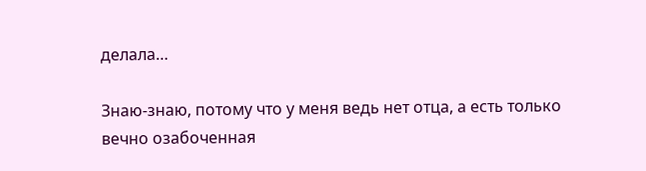делала…

Знаю-знаю, потому что у меня ведь нет отца, а есть только вечно озабоченная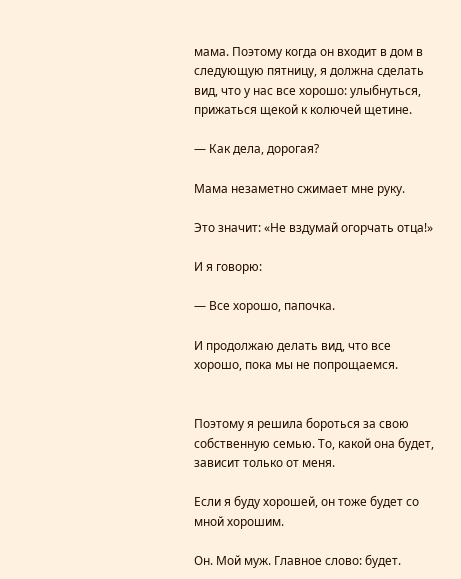мама. Поэтому когда он входит в дом в следующую пятницу, я должна сделать вид, что у нас все хорошо: улыбнуться, прижаться щекой к колючей щетине.

— Как дела, дорогая?

Мама незаметно сжимает мне руку.

Это значит: «Не вздумай огорчать отца!»

И я говорю:

— Все хорошо, папочка.

И продолжаю делать вид, что все хорошо, пока мы не попрощаемся.


Поэтому я решила бороться за свою собственную семью. То, какой она будет, зависит только от меня.

Если я буду хорошей, он тоже будет со мной хорошим.

Он. Мой муж. Главное слово: будет.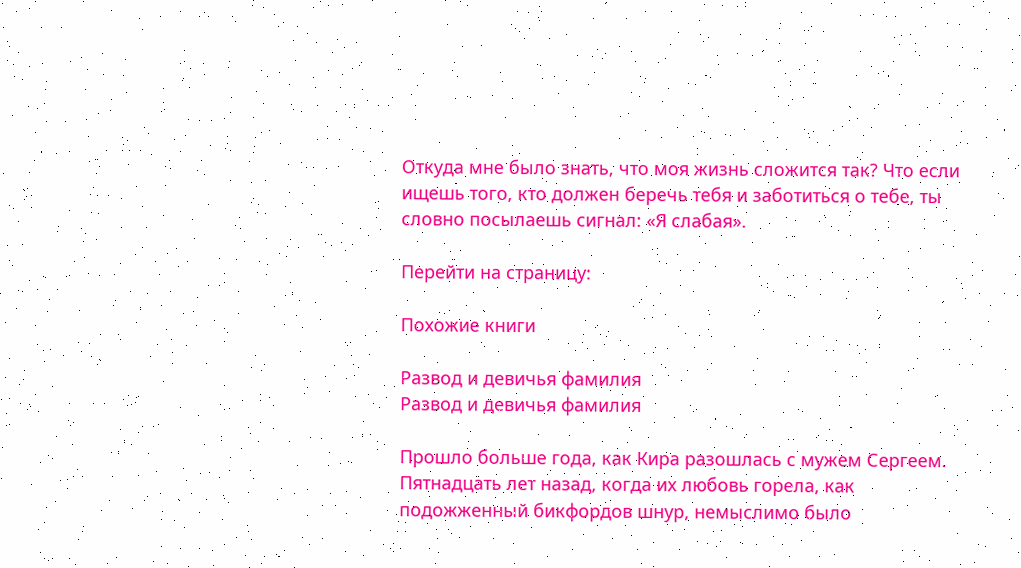Откуда мне было знать, что моя жизнь сложится так? Что если ищешь того, кто должен беречь тебя и заботиться о тебе, ты словно посылаешь сигнал: «Я слабая».

Перейти на страницу:

Похожие книги

Развод и девичья фамилия
Развод и девичья фамилия

Прошло больше года, как Кира разошлась с мужем Сергеем. Пятнадцать лет назад, когда их любовь горела, как подожженный бикфордов шнур, немыслимо было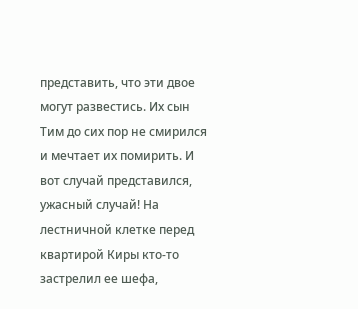представить, что эти двое могут развестись. Их сын Тим до сих пор не смирился и мечтает их помирить. И вот случай представился, ужасный случай! На лестничной клетке перед квартирой Киры кто-то застрелил ее шефа,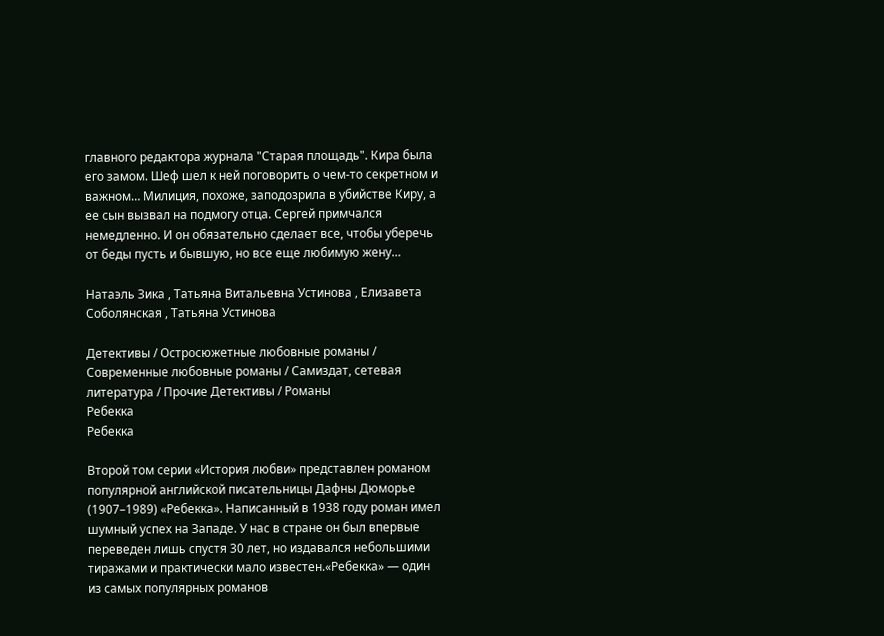главного редактора журнала "Старая площадь". Кира была его замом. Шеф шел к ней поговорить о чем-то секретном и важном… Милиция, похоже, заподозрила в убийстве Киру, а ее сын вызвал на подмогу отца. Сергей примчался немедленно. И он обязательно сделает все, чтобы уберечь от беды пусть и бывшую, но все еще любимую жену…

Натаэль Зика , Татьяна Витальевна Устинова , Елизавета Соболянская , Татьяна Устинова

Детективы / Остросюжетные любовные романы / Современные любовные романы / Самиздат, сетевая литература / Прочие Детективы / Романы
Ребекка
Ребекка

Второй том серии «История любви» представлен романом популярной английской писательницы Дафны Дюморье (1907–1989) «Ребекка». Написанный в 1938 году роман имел шумный успех на Западе. У нас в стране он был впервые переведен лишь спустя 30 лет, но издавался небольшими тиражами и практически мало известен.«Ребекка» — один из самых популярных романов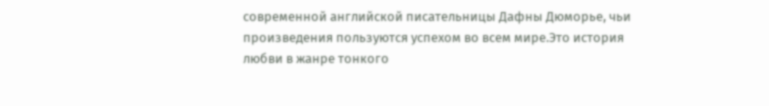современной английской писательницы Дафны Дюморье, чьи произведения пользуются успехом во всем мире.Это история любви в жанре тонкого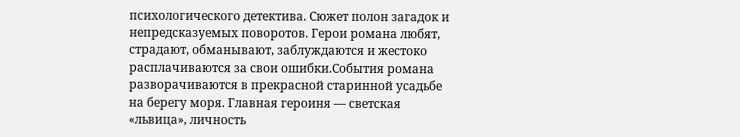психологического детектива. Сюжет полон загадок и непредсказуемых поворотов. Герои романа любят, страдают, обманывают, заблуждаются и жестоко расплачиваются за свои ошибки.События романа разворачиваются в прекрасной старинной усадьбе на берегу моря. Главная героиня — светская «львица», личность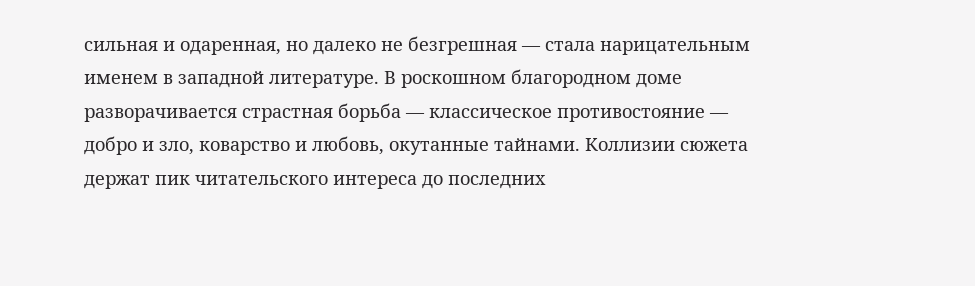сильная и одаренная, но далеко не безгрешная — стала нарицательным именем в западной литературе. В роскошном благородном доме разворачивается страстная борьба — классическое противостояние — добро и зло, коварство и любовь, окутанные тайнами. Коллизии сюжета держат пик читательского интереса до последних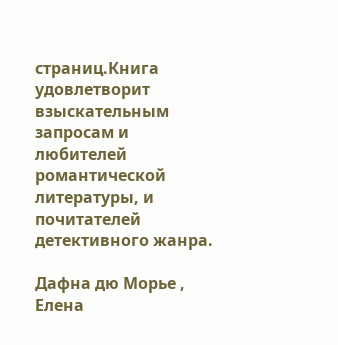страниц.Книга удовлетворит взыскательным запросам и любителей романтической литературы, и почитателей детективного жанра.

Дафна дю Морье , Елена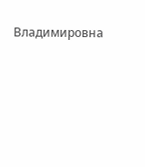Владимировна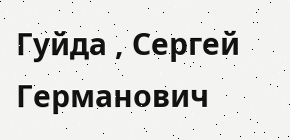Гуйда , Сергей Германович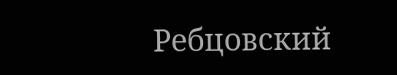Ребцовский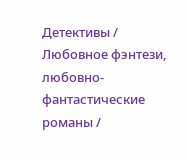Детективы / Любовное фэнтези, любовно-фантастические романы /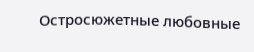Остросюжетные любовные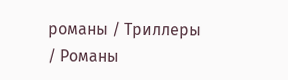романы / Триллеры / Романы